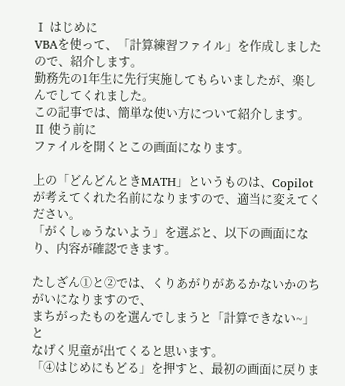Ⅰ はじめに
VBAを使って、「計算練習ファイル」を作成しましたので、紹介します。
勤務先の1年生に先行実施してもらいましたが、楽しんでしてくれました。
この記事では、簡単な使い方について紹介します。
Ⅱ 使う前に
ファイルを開くとこの画面になります。

上の「どんどんときMATH」というものは、Copilotが考えてくれた名前になりますので、適当に変えてください。
「がくしゅうないよう」を選ぶと、以下の画面になり、内容が確認できます。

たしざん①と②では、くりあがりがあるかないかのちがいになりますので、
まちがったものを選んでしまうと「計算できない~」と
なげく児童が出てくると思います。
「④はじめにもどる」を押すと、最初の画面に戻りま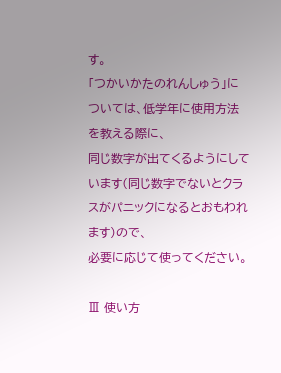す。
「つかいかたのれんしゅう」については、低学年に使用方法を教える際に、
同じ数字が出てくるようにしています(同じ数字でないとクラスがパニックになるとおもわれます)ので、
必要に応じて使ってください。

Ⅲ 使い方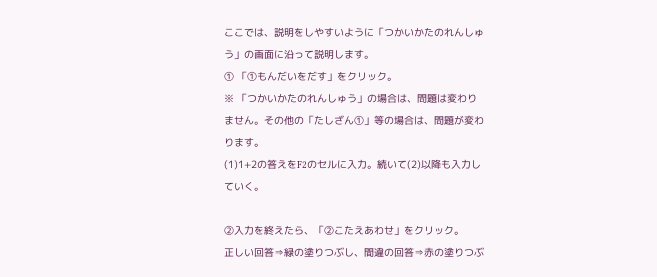ここでは、説明をしやすいように「つかいかたのれんしゅう」の画面に沿って説明します。
① 「①もんだいをだす」をクリック。
※ 「つかいかたのれんしゅう」の場合は、問題は変わりません。その他の「たしざん①」等の場合は、問題が変わります。
(1)1+2の答えをF2のセルに入力。続いて(2)以降も入力していく。

②入力を終えたら、「②こたえあわせ」をクリック。
正しい回答⇒緑の塗りつぶし、間違の回答⇒赤の塗りつぶ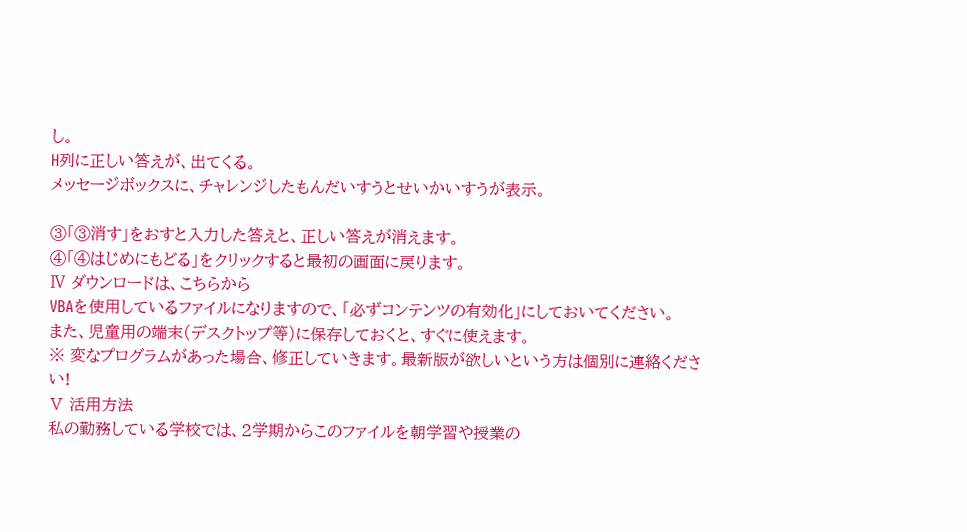し。
H列に正しい答えが、出てくる。
メッセージボックスに、チャレンジしたもんだいすうとせいかいすうが表示。

③「③消す」をおすと入力した答えと、正しい答えが消えます。
④「④はじめにもどる」をクリックすると最初の画面に戻ります。
Ⅳ ダウンロードは、こちらから
VBAを使用しているファイルになりますので、「必ずコンテンツの有効化」にしておいてください。
また、児童用の端末(デスクトップ等)に保存しておくと、すぐに使えます。
※ 変なプログラムがあった場合、修正していきます。最新版が欲しいという方は個別に連絡ください!
Ⅴ 活用方法
私の勤務している学校では、2学期からこのファイルを朝学習や授業の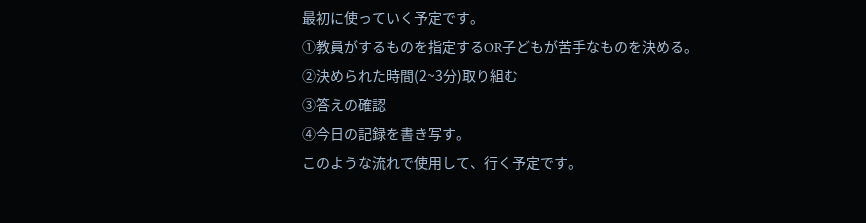最初に使っていく予定です。
①教員がするものを指定するOR子どもが苦手なものを決める。
②決められた時間(2~3分)取り組む
③答えの確認
④今日の記録を書き写す。
このような流れで使用して、行く予定です。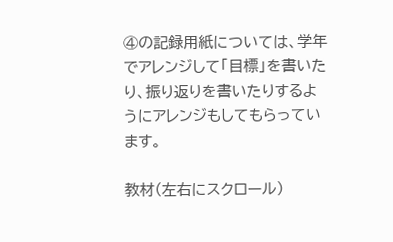④の記録用紙については、学年でアレンジして「目標」を書いたり、振り返りを書いたりするようにアレンジもしてもらっています。

教材(左右にスクロール)